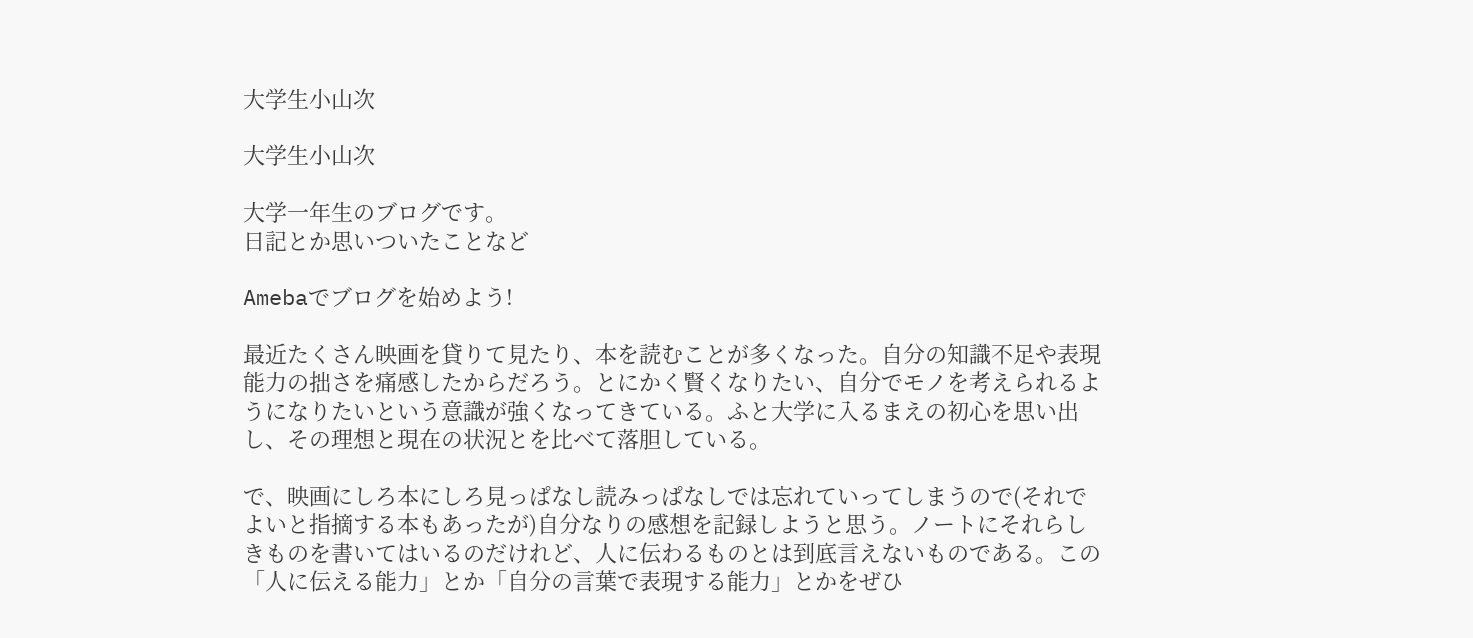大学生小山次

大学生小山次

大学一年生のブログです。
日記とか思いついたことなど

Amebaでブログを始めよう!

最近たくさん映画を貸りて見たり、本を読むことが多くなった。自分の知識不足や表現能力の拙さを痛感したからだろう。とにかく賢くなりたい、自分でモノを考えられるようになりたいという意識が強くなってきている。ふと大学に入るまえの初心を思い出し、その理想と現在の状況とを比べて落胆している。

で、映画にしろ本にしろ見っぱなし読みっぱなしでは忘れていってしまうので(それでよいと指摘する本もあったが)自分なりの感想を記録しようと思う。ノートにそれらしきものを書いてはいるのだけれど、人に伝わるものとは到底言えないものである。この「人に伝える能力」とか「自分の言葉で表現する能力」とかをぜひ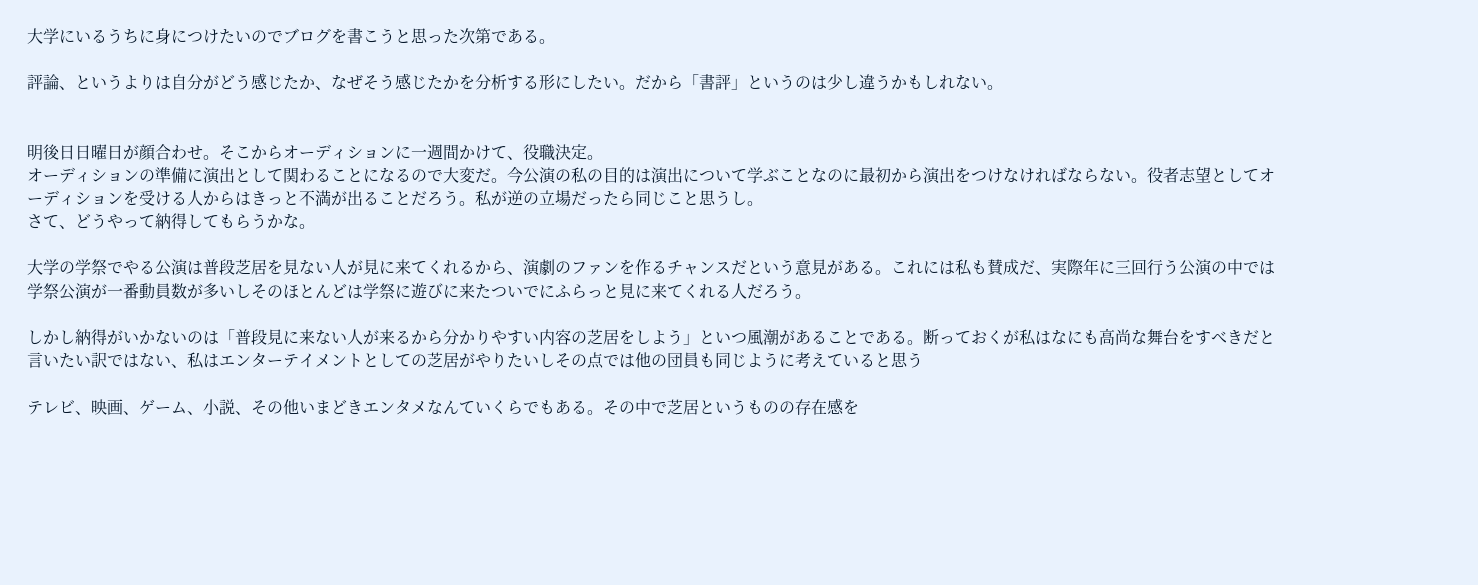大学にいるうちに身につけたいのでブログを書こうと思った次第である。

評論、というよりは自分がどう感じたか、なぜそう感じたかを分析する形にしたい。だから「書評」というのは少し違うかもしれない。


明後日日曜日が顔合わせ。そこからオーディションに一週間かけて、役職決定。
オーディションの準備に演出として関わることになるので大変だ。今公演の私の目的は演出について学ぶことなのに最初から演出をつけなければならない。役者志望としてオーディションを受ける人からはきっと不満が出ることだろう。私が逆の立場だったら同じこと思うし。
さて、どうやって納得してもらうかな。

大学の学祭でやる公演は普段芝居を見ない人が見に来てくれるから、演劇のファンを作るチャンスだという意見がある。これには私も賛成だ、実際年に三回行う公演の中では学祭公演が一番動員数が多いしそのほとんどは学祭に遊びに来たついでにふらっと見に来てくれる人だろう。

しかし納得がいかないのは「普段見に来ない人が来るから分かりやすい内容の芝居をしよう」といつ風潮があることである。断っておくが私はなにも高尚な舞台をすべきだと言いたい訳ではない、私はエンターテイメントとしての芝居がやりたいしその点では他の団員も同じように考えていると思う

テレビ、映画、ゲーム、小説、その他いまどきエンタメなんていくらでもある。その中で芝居というものの存在感を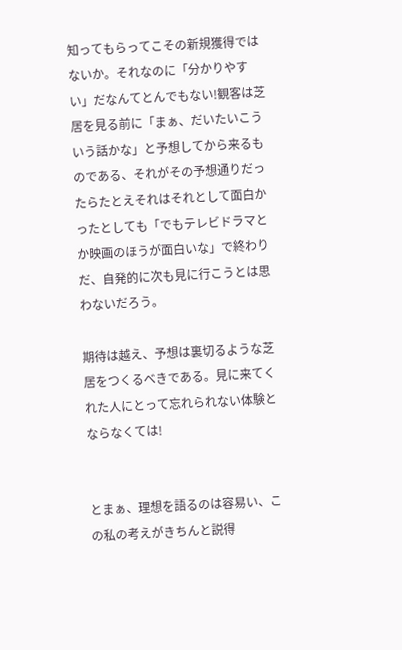知ってもらってこその新規獲得ではないか。それなのに「分かりやすい」だなんてとんでもない!観客は芝居を見る前に「まぁ、だいたいこういう話かな」と予想してから来るものである、それがその予想通りだったらたとえそれはそれとして面白かったとしても「でもテレビドラマとか映画のほうが面白いな」で終わりだ、自発的に次も見に行こうとは思わないだろう。

期待は越え、予想は裏切るような芝居をつくるべきである。見に来てくれた人にとって忘れられない体験とならなくては!


とまぁ、理想を語るのは容易い、この私の考えがきちんと説得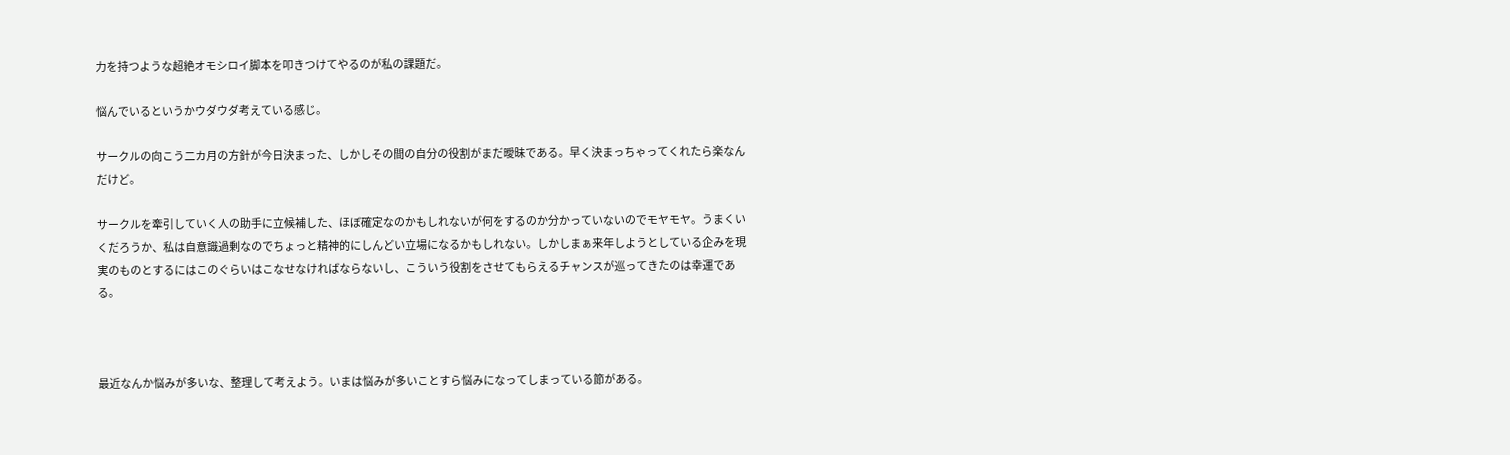力を持つような超絶オモシロイ脚本を叩きつけてやるのが私の課題だ。

悩んでいるというかウダウダ考えている感じ。

サークルの向こう二カ月の方針が今日決まった、しかしその間の自分の役割がまだ曖昧である。早く決まっちゃってくれたら楽なんだけど。

サークルを牽引していく人の助手に立候補した、ほぼ確定なのかもしれないが何をするのか分かっていないのでモヤモヤ。うまくいくだろうか、私は自意識過剰なのでちょっと精神的にしんどい立場になるかもしれない。しかしまぁ来年しようとしている企みを現実のものとするにはこのぐらいはこなせなければならないし、こういう役割をさせてもらえるチャンスが巡ってきたのは幸運である。



最近なんか悩みが多いな、整理して考えよう。いまは悩みが多いことすら悩みになってしまっている節がある。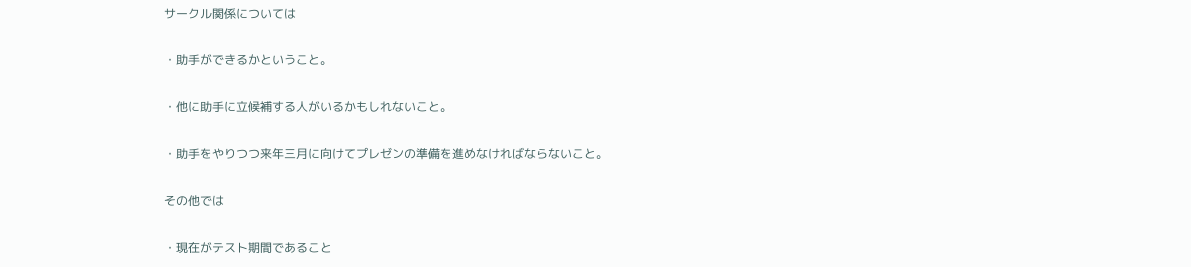サークル関係については

・助手ができるかということ。

・他に助手に立候補する人がいるかもしれないこと。

・助手をやりつつ来年三月に向けてプレゼンの準備を進めなければならないこと。

その他では

・現在がテスト期間であること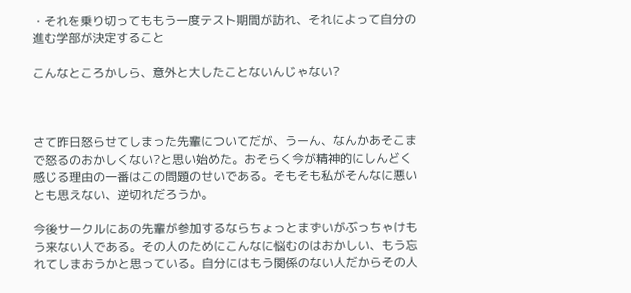・それを乗り切ってももう一度テスト期間が訪れ、それによって自分の進む学部が決定すること

こんなところかしら、意外と大したことないんじゃない?



さて昨日怒らせてしまった先輩についてだが、うーん、なんかあそこまで怒るのおかしくない?と思い始めた。おそらく今が精神的にしんどく感じる理由の一番はこの問題のせいである。そもそも私がそんなに悪いとも思えない、逆切れだろうか。

今後サークルにあの先輩が参加するならちょっとまずいがぶっちゃけもう来ない人である。その人のためにこんなに悩むのはおかしい、もう忘れてしまおうかと思っている。自分にはもう関係のない人だからその人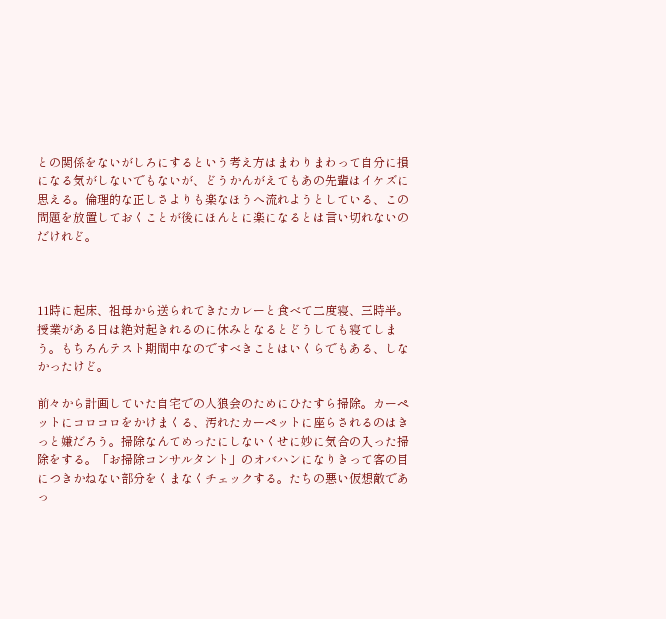との関係をないがしろにするという考え方はまわりまわって自分に損になる気がしないでもないが、どうかんがえてもあの先輩はイケズに思える。倫理的な正しさよりも楽なほうへ流れようとしている、この問題を放置しておくことが後にほんとに楽になるとは言い切れないのだけれど。



11時に起床、祖母から送られてきたカレーと食べて二度寝、三時半。授業がある日は絶対起きれるのに休みとなるとどうしても寝てしまう。もちろんテスト期間中なのですべきことはいくらでもある、しなかったけど。

前々から計画していた自宅での人狼会のためにひたすら掃除。カーペットにコロコロをかけまくる、汚れたカーペットに座らされるのはきっと嫌だろう。掃除なんてめったにしないくせに妙に気合の入った掃除をする。「お掃除コンサルタント」のオバハンになりきって客の目につきかねない部分をくまなくチェックする。たちの悪い仮想敵であっ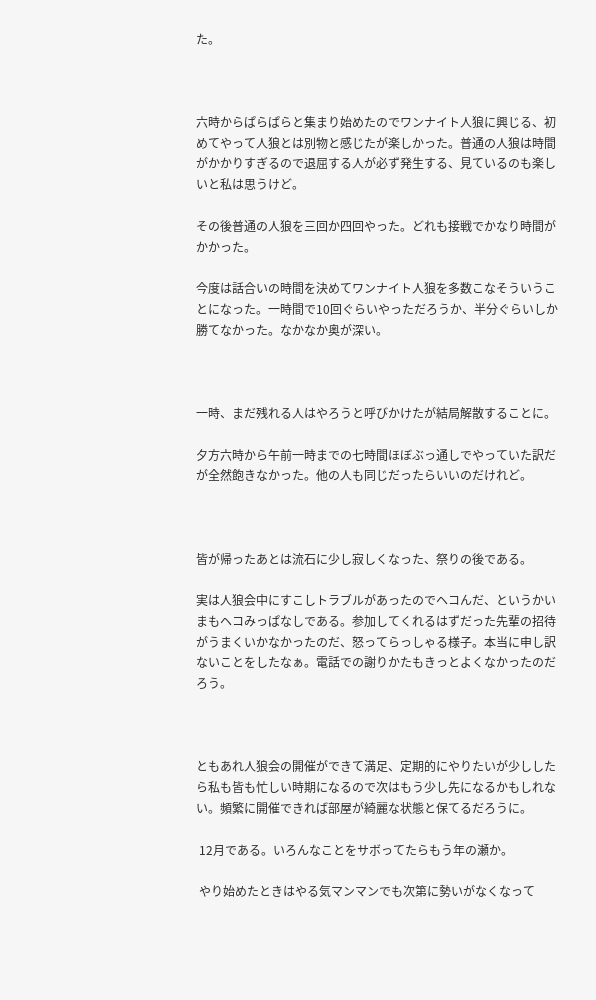た。



六時からぱらぱらと集まり始めたのでワンナイト人狼に興じる、初めてやって人狼とは別物と感じたが楽しかった。普通の人狼は時間がかかりすぎるので退屈する人が必ず発生する、見ているのも楽しいと私は思うけど。

その後普通の人狼を三回か四回やった。どれも接戦でかなり時間がかかった。

今度は話合いの時間を決めてワンナイト人狼を多数こなそういうことになった。一時間で10回ぐらいやっただろうか、半分ぐらいしか勝てなかった。なかなか奥が深い。



一時、まだ残れる人はやろうと呼びかけたが結局解散することに。

夕方六時から午前一時までの七時間ほぼぶっ通しでやっていた訳だが全然飽きなかった。他の人も同じだったらいいのだけれど。



皆が帰ったあとは流石に少し寂しくなった、祭りの後である。

実は人狼会中にすこしトラブルがあったのでヘコんだ、というかいまもヘコみっぱなしである。参加してくれるはずだった先輩の招待がうまくいかなかったのだ、怒ってらっしゃる様子。本当に申し訳ないことをしたなぁ。電話での謝りかたもきっとよくなかったのだろう。



ともあれ人狼会の開催ができて満足、定期的にやりたいが少ししたら私も皆も忙しい時期になるので次はもう少し先になるかもしれない。頻繁に開催できれば部屋が綺麗な状態と保てるだろうに。

 12月である。いろんなことをサボってたらもう年の瀬か。

 やり始めたときはやる気マンマンでも次第に勢いがなくなって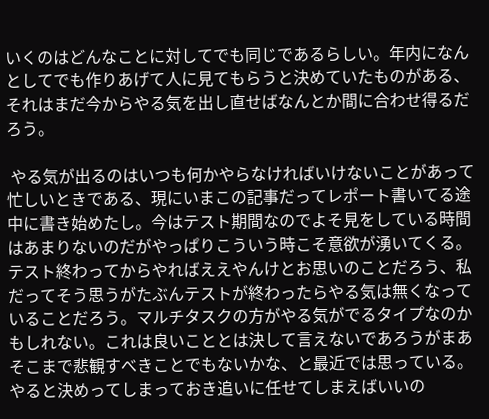いくのはどんなことに対してでも同じであるらしい。年内になんとしてでも作りあげて人に見てもらうと決めていたものがある、それはまだ今からやる気を出し直せばなんとか間に合わせ得るだろう。

 やる気が出るのはいつも何かやらなければいけないことがあって忙しいときである、現にいまこの記事だってレポート書いてる途中に書き始めたし。今はテスト期間なのでよそ見をしている時間はあまりないのだがやっぱりこういう時こそ意欲が湧いてくる。テスト終わってからやればええやんけとお思いのことだろう、私だってそう思うがたぶんテストが終わったらやる気は無くなっていることだろう。マルチタスクの方がやる気がでるタイプなのかもしれない。これは良いこととは決して言えないであろうがまあそこまで悲観すべきことでもないかな、と最近では思っている。やると決めってしまっておき追いに任せてしまえばいいの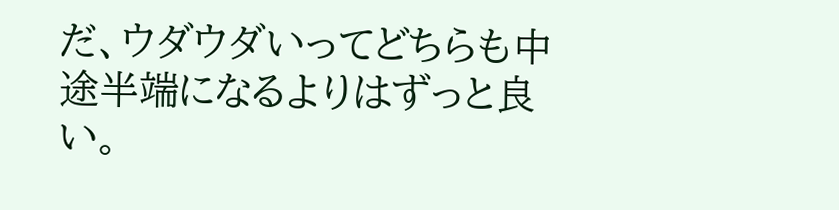だ、ウダウダいってどちらも中途半端になるよりはずっと良い。